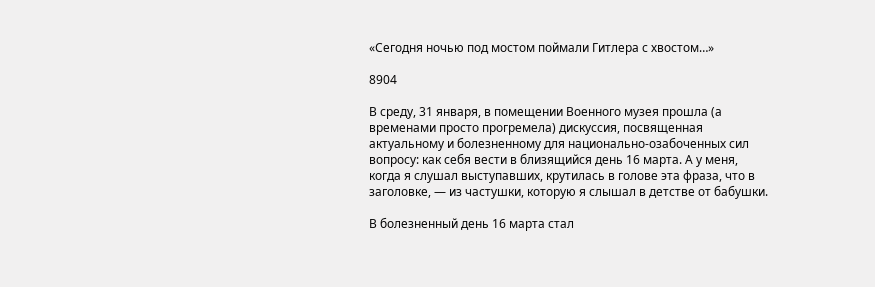«Сегодня ночью под мостом поймали Гитлера с хвостом…»

8904

В среду, 31 января, в помещении Военного музея прошла (а временами просто прогремела) дискуссия, посвященная актуальному и болезненному для национально-озабоченных сил вопросу: как себя вести в близящийся день 16 марта. А у меня, когда я слушал выступавших, крутилась в голове эта фраза, что в заголовке, — из частушки, которую я слышал в детстве от бабушки.

В болезненный день 16 марта стал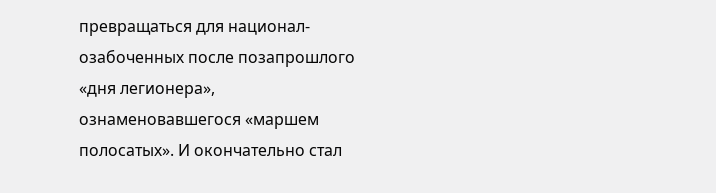превращаться для национал-озабоченных после позапрошлого «дня легионера», ознаменовавшегося «маршем полосатых». И окончательно стал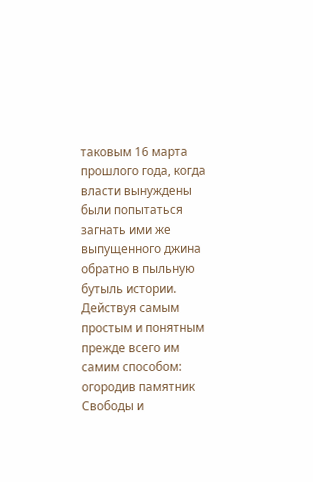таковым 16 марта прошлого года, когда власти вынуждены были попытаться загнать ими же выпущенного джина обратно в пыльную бутыль истории. Действуя самым простым и понятным прежде всего им самим способом: огородив памятник Свободы и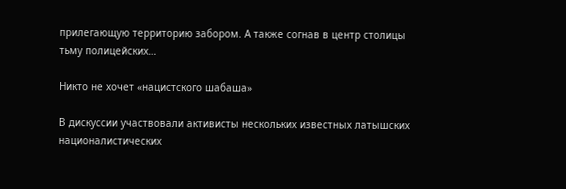прилегающую территорию забором. А также согнав в центр столицы тьму полицейских…

Никто не хочет «нацистского шабаша»

В дискуссии участвовали активисты нескольких известных латышских националистических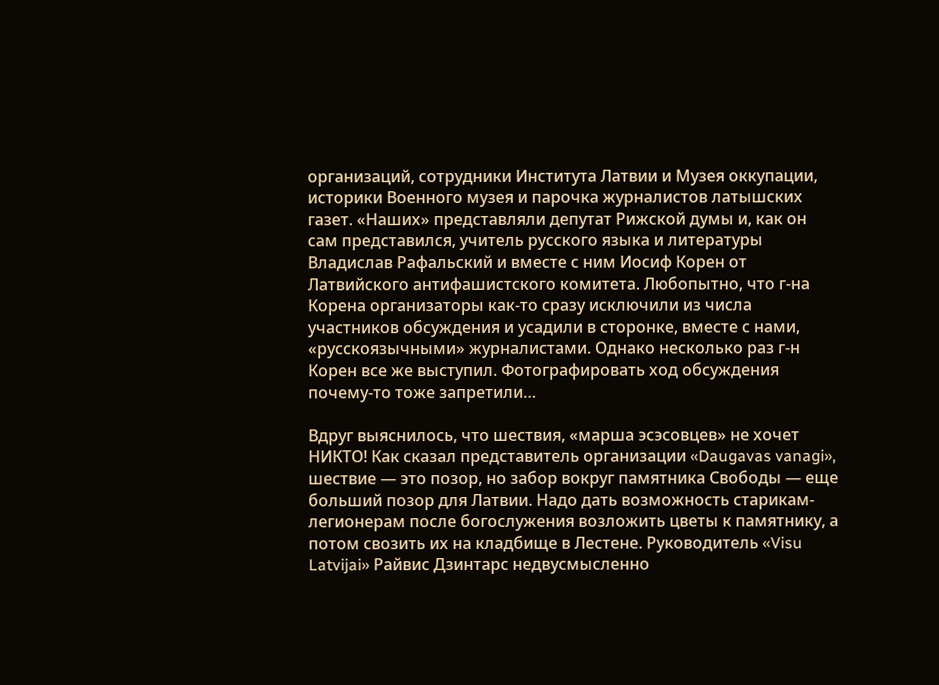организаций, сотрудники Института Латвии и Музея оккупации, историки Военного музея и парочка журналистов латышских газет. «Наших» представляли депутат Рижской думы и, как он сам представился, учитель русского языка и литературы Владислав Рафальский и вместе с ним Иосиф Корен от Латвийского антифашистского комитета. Любопытно, что г-на Корена организаторы как-то сразу исключили из числа участников обсуждения и усадили в сторонке, вместе с нами, «русскоязычными» журналистами. Однако несколько раз г-н Корен все же выступил. Фотографировать ход обсуждения почему-то тоже запретили…

Вдруг выяснилось, что шествия, «марша эсэсовцев» не хочет НИКТО! Как сказал представитель организации «Daugavas vanagi», шествие — это позор, но забор вокруг памятника Свободы — еще больший позор для Латвии. Надо дать возможность старикам-легионерам после богослужения возложить цветы к памятнику, а потом свозить их на кладбище в Лестене. Руководитель «Visu Latvijai» Райвис Дзинтарс недвусмысленно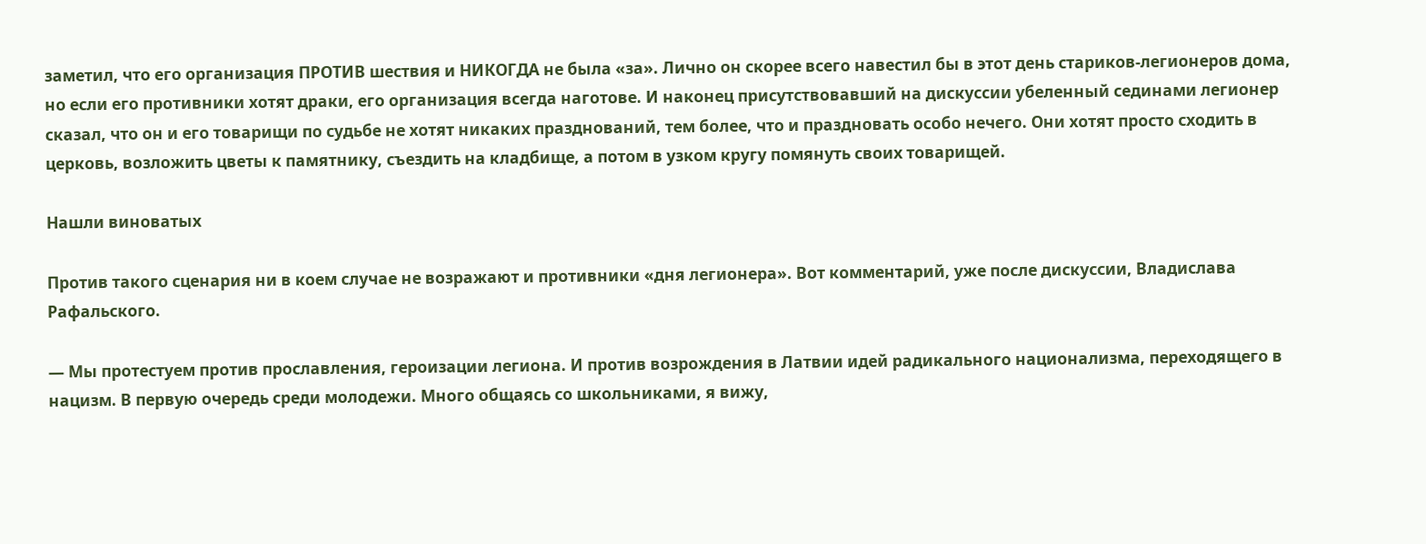заметил, что его организация ПРОТИВ шествия и НИКОГДА не была «за». Лично он скорее всего навестил бы в этот день стариков-легионеров дома, но если его противники хотят драки, его организация всегда наготове. И наконец присутствовавший на дискуссии убеленный сединами легионер сказал, что он и его товарищи по судьбе не хотят никаких празднований, тем более, что и праздновать особо нечего. Они хотят просто сходить в церковь, возложить цветы к памятнику, съездить на кладбище, а потом в узком кругу помянуть своих товарищей.

Нашли виноватых

Против такого сценария ни в коем случае не возражают и противники «дня легионера». Вот комментарий, уже после дискуссии, Владислава Рафальского.

— Мы протестуем против прославления, героизации легиона. И против возрождения в Латвии идей радикального национализма, переходящего в нацизм. В первую очередь среди молодежи. Много общаясь со школьниками, я вижу,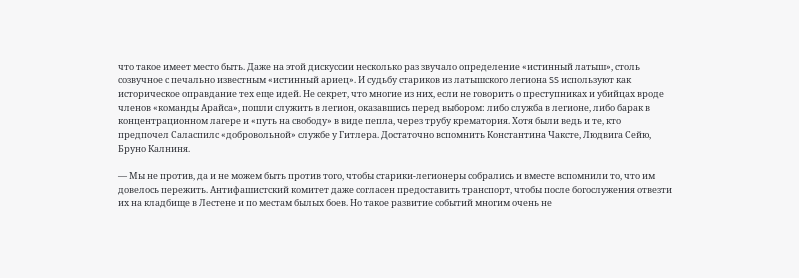что такое имеет место быть. Даже на этой дискуссии несколько раз звучало определение «истинный латыш», столь созвучное с печально известным «истинный ариец». И судьбу стариков из латышского легиона SS используют как историческое оправдание тех еще идей. Не секрет, что многие из них, если не говорить о преступниках и убийцах вроде членов «команды Арайса», пошли служить в легион, оказавшись перед выбором: либо служба в легионе, либо барак в концентрационном лагере и «путь на свободу» в виде пепла, через трубу крематория. Хотя были ведь и те, кто предпочел Саласпилс «добровольной» службе у Гитлера. Достаточно вспомнить Константина Чаксте, Людвига Сейю, Бруно Калниня.

— Мы не против, да и не можем быть против того, чтобы старики-легионеры собрались и вместе вспомнили то, что им довелось пережить. Антифашистский комитет даже согласен предоставить транспорт, чтобы после богослужения отвезти их на кладбище в Лестене и по местам былых боев. Но такое развитие событий многим очень не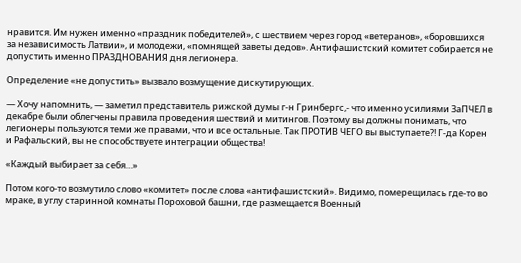нравится. Им нужен именно «праздник победителей», с шествием через город «ветеранов», «боровшихся за независимость Латвии», и молодежи, «помнящей заветы дедов». Антифашистский комитет собирается не допустить именно ПРАЗДНОВАНИЯ дня легионера.

Определение «не допустить» вызвало возмущение дискутирующих.

— Хочу напомнить, — заметил представитель рижской думы г-н Гринбергс,- что именно усилиями ЗаПЧЕЛ в декабре были облегчены правила проведения шествий и митингов. Поэтому вы должны понимать, что легионеры пользуются теми же правами, что и все остальные. Так ПРОТИВ ЧЕГО вы выступаете?! Г-да Корен и Рафальский, вы не способствуете интеграции общества!

«Каждый выбирает за себя…»

Потом кого-то возмутило слово «комитет» после слова «антифашистский». Видимо, померещилась где-то во мраке, в углу старинной комнаты Пороховой башни, где размещается Военный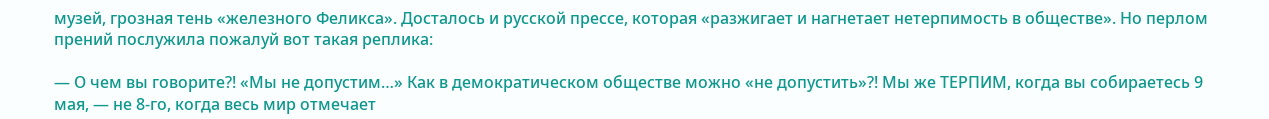музей, грозная тень «железного Феликса». Досталось и русской прессе, которая «разжигает и нагнетает нетерпимость в обществе». Но перлом прений послужила пожалуй вот такая реплика:

— О чем вы говорите?! «Мы не допустим…» Как в демократическом обществе можно «не допустить»?! Мы же ТЕРПИМ, когда вы собираетесь 9 мая, — не 8-го, когда весь мир отмечает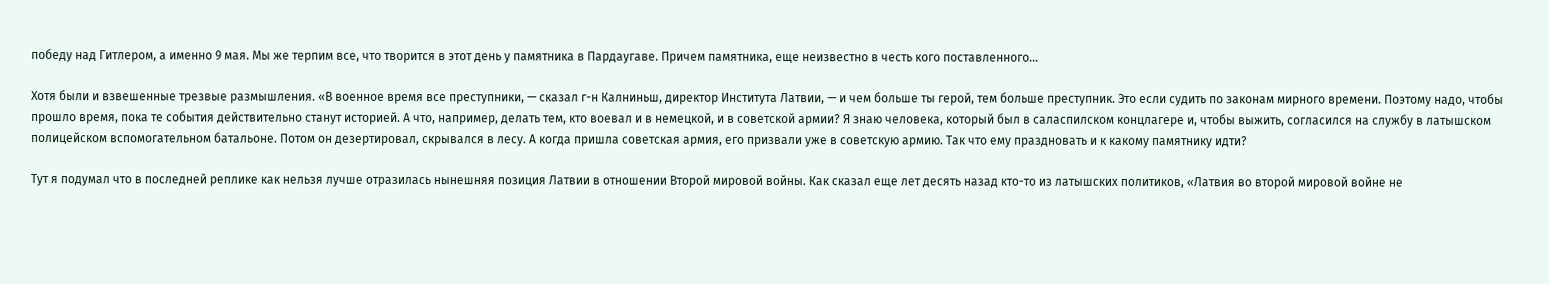победу над Гитлером, а именно 9 мая. Мы же терпим все, что творится в этот день у памятника в Пардаугаве. Причем памятника, еще неизвестно в честь кого поставленного…

Хотя были и взвешенные трезвые размышления. «В военное время все преступники, — сказал г-н Калниньш, директор Института Латвии, — и чем больше ты герой, тем больше преступник. Это если судить по законам мирного времени. Поэтому надо, чтобы прошло время, пока те события действительно станут историей. А что, например, делать тем, кто воевал и в немецкой, и в советской армии? Я знаю человека, который был в саласпилском концлагере и, чтобы выжить, согласился на службу в латышском полицейском вспомогательном батальоне. Потом он дезертировал, скрывался в лесу. А когда пришла советская армия, его призвали уже в советскую армию. Так что ему праздновать и к какому памятнику идти?

Тут я подумал что в последней реплике как нельзя лучше отразилась нынешняя позиция Латвии в отношении Второй мировой войны. Как сказал еще лет десять назад кто-то из латышских политиков, «Латвия во второй мировой войне не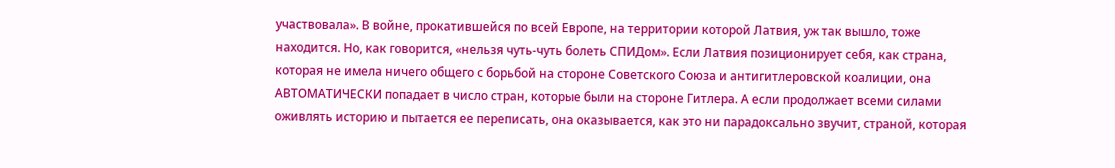участвовала». В войне, прокатившейся по всей Европе, на территории которой Латвия, уж так вышло, тоже находится. Но, как говорится, «нельзя чуть-чуть болеть СПИДом». Если Латвия позиционирует себя, как страна, которая не имела ничего общего с борьбой на стороне Советского Союза и антигитлеровской коалиции, она АВТОМАТИЧЕСКИ попадает в число стран, которые были на стороне Гитлера. А если продолжает всеми силами оживлять историю и пытается ее переписать, она оказывается, как это ни парадоксально звучит, страной, которая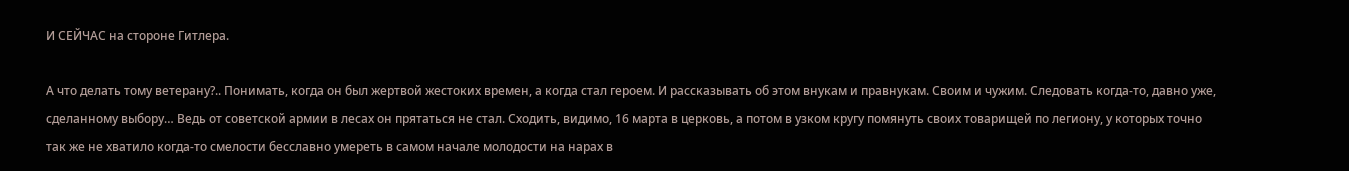И СЕЙЧАС на стороне Гитлера.

А что делать тому ветерану?.. Понимать, когда он был жертвой жестоких времен, а когда стал героем. И рассказывать об этом внукам и правнукам. Своим и чужим. Следовать когда-то, давно уже, сделанному выбору… Ведь от советской армии в лесах он прятаться не стал. Сходить, видимо, 16 марта в церковь, а потом в узком кругу помянуть своих товарищей по легиону, у которых точно так же не хватило когда-то смелости бесславно умереть в самом начале молодости на нарах в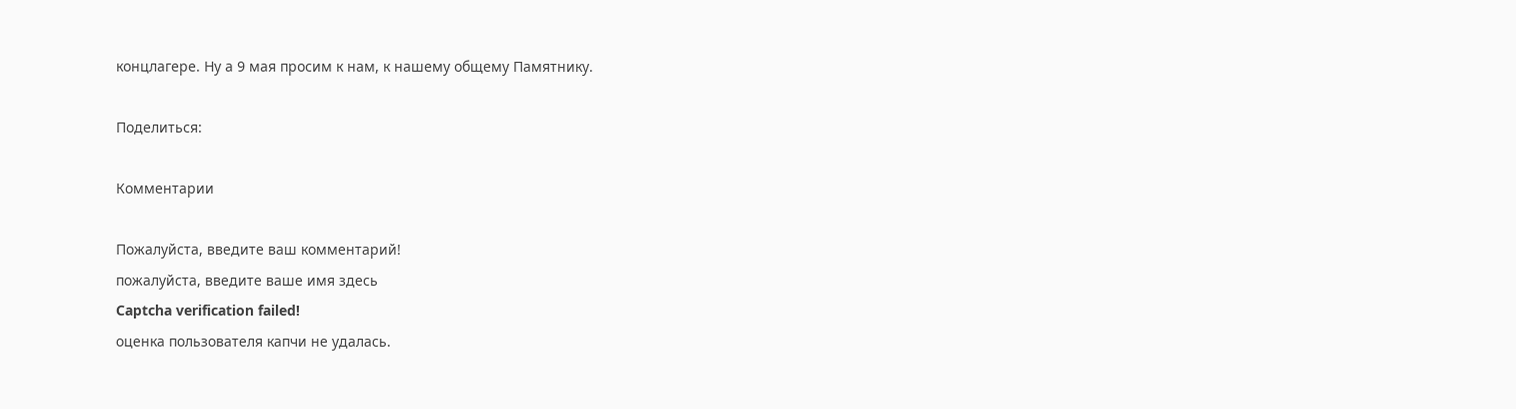концлагере. Ну а 9 мая просим к нам, к нашему общему Памятнику.

Поделиться:

Комментарии

Пожалуйста, введите ваш комментарий!
пожалуйста, введите ваше имя здесь
Captcha verification failed!
оценка пользователя капчи не удалась.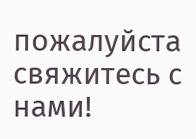пожалуйста свяжитесь с нами!